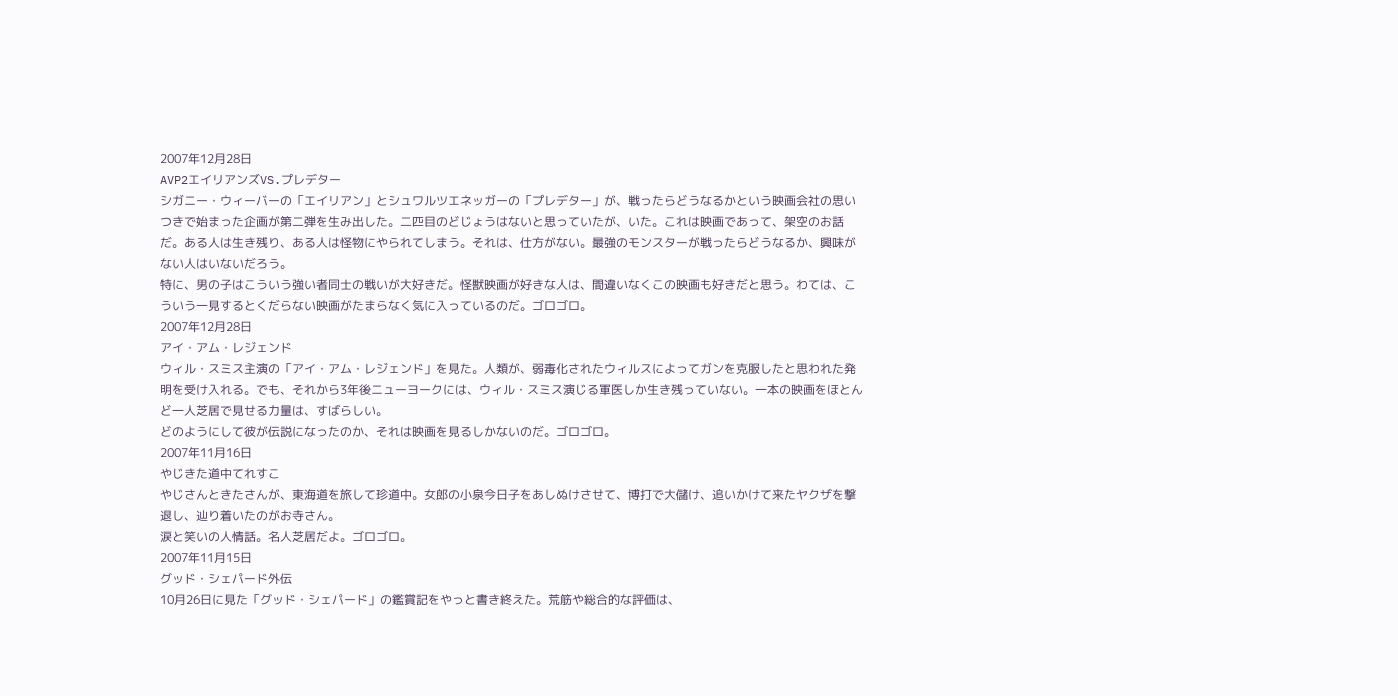2007年12月28日
AVP2エイリアンズVS.プレデター
シガニー・ウィーバーの「エイリアン」とシュワルツエネッガーの「プレデター」が、戦ったらどうなるかという映画会社の思いつきで始まった企画が第二弾を生み出した。二匹目のどじょうはないと思っていたが、いた。これは映画であって、架空のお話だ。ある人は生き残り、ある人は怪物にやられてしまう。それは、仕方がない。最強のモンスターが戦ったらどうなるか、興味がない人はいないだろう。
特に、男の子はこういう強い者同士の戦いが大好きだ。怪獣映画が好きな人は、間違いなくこの映画も好きだと思う。わては、こういう一見するとくだらない映画がたまらなく気に入っているのだ。ゴロゴロ。
2007年12月28日
アイ・アム・レジェンド
ウィル・スミス主演の「アイ・アム・レジェンド」を見た。人類が、弱毒化されたウィルスによってガンを克服したと思われた発明を受け入れる。でも、それから3年後ニューヨークには、ウィル・スミス演じる軍医しか生き残っていない。一本の映画をほとんど一人芝居で見せる力量は、すばらしい。
どのようにして彼が伝説になったのか、それは映画を見るしかないのだ。ゴロゴロ。
2007年11月16日
やじきた道中てれすこ
やじさんときたさんが、東海道を旅して珍道中。女郎の小泉今日子をあしぬけさせて、博打で大儲け、追いかけて来たヤクザを撃退し、辿り着いたのがお寺さん。
涙と笑いの人情話。名人芝居だよ。ゴロゴロ。
2007年11月15日
グッド・シェパード外伝
10月26日に見た「グッド・シェパード」の鑑賞記をやっと書き終えた。荒筋や総合的な評価は、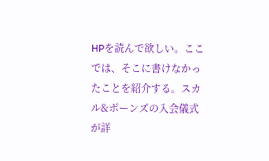HPを読んで欲しい。ここでは、そこに書けなかったことを紹介する。スカル&ボーンズの入会儀式が詳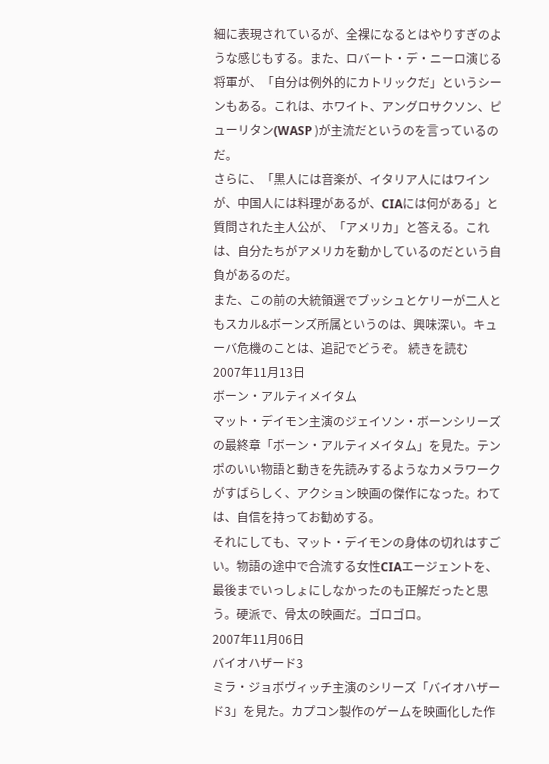細に表現されているが、全裸になるとはやりすぎのような感じもする。また、ロバート・デ・ニーロ演じる将軍が、「自分は例外的にカトリックだ」というシーンもある。これは、ホワイト、アングロサクソン、ピューリタン(WASP )が主流だというのを言っているのだ。
さらに、「黒人には音楽が、イタリア人にはワインが、中国人には料理があるが、CIAには何がある」と質問された主人公が、「アメリカ」と答える。これは、自分たちがアメリカを動かしているのだという自負があるのだ。
また、この前の大統領選でブッシュとケリーが二人ともスカル&ボーンズ所属というのは、興味深い。キューバ危機のことは、追記でどうぞ。 続きを読む
2007年11月13日
ボーン・アルティメイタム
マット・デイモン主演のジェイソン・ボーンシリーズの最終章「ボーン・アルティメイタム」を見た。テンポのいい物語と動きを先読みするようなカメラワークがすばらしく、アクション映画の傑作になった。わては、自信を持ってお勧めする。
それにしても、マット・デイモンの身体の切れはすごい。物語の途中で合流する女性CIAエージェントを、最後までいっしょにしなかったのも正解だったと思う。硬派で、骨太の映画だ。ゴロゴロ。
2007年11月06日
バイオハザード3
ミラ・ジョボヴィッチ主演のシリーズ「バイオハザード3」を見た。カプコン製作のゲームを映画化した作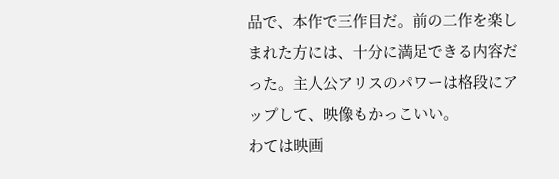品で、本作で三作目だ。前の二作を楽しまれた方には、十分に満足できる内容だった。主人公アリスのパワーは格段にアップして、映像もかっこいい。
わては映画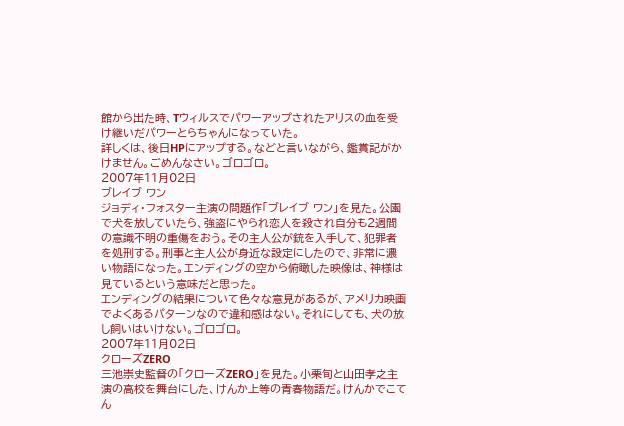館から出た時、Tウィルスでパワーアップされたアリスの血を受け継いだパワーとらちゃんになっていた。
詳しくは、後日HPにアップする。などと言いながら、鑑賞記がかけません。ごめんなさい。ゴロゴロ。
2007年11月02日
ブレイブ ワン
ジョディ・フォスター主演の問題作「ブレイブ ワン」を見た。公園で犬を放していたら、強盗にやられ恋人を殺され自分も2週間の意識不明の重傷をおう。その主人公が銃を入手して、犯罪者を処刑する。刑事と主人公が身近な設定にしたので、非常に濃い物語になった。エンディングの空から俯瞰した映像は、神様は見ているという意味だと思った。
エンディングの結果について色々な意見があるが、アメリカ映画でよくあるパターンなので違和感はない。それにしても、犬の放し飼いはいけない。ゴロゴロ。
2007年11月02日
クローズZERO
三池崇史監督の「クローズZERO」を見た。小栗旬と山田孝之主演の高校を舞台にした、けんか上等の青春物語だ。けんかでこてん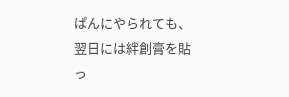ぱんにやられても、翌日には絆創膏を貼っ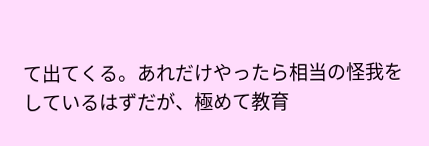て出てくる。あれだけやったら相当の怪我をしているはずだが、極めて教育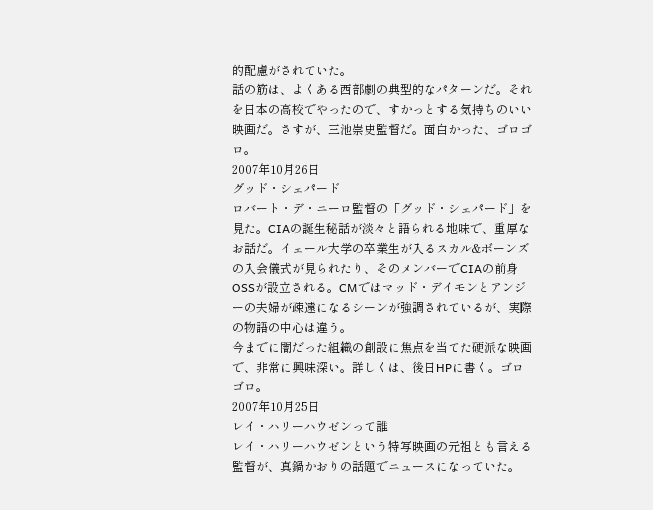的配慮がされていた。
話の筋は、よくある西部劇の典型的なパターンだ。それを日本の高校でやったので、すかっとする気持ちのいい映画だ。さすが、三池崇史監督だ。面白かった、ゴロゴロ。
2007年10月26日
グッド・シェパード
ロバート・デ・ニーロ監督の「グッド・シェパード」を見た。CIAの誕生秘話が淡々と語られる地味で、重厚なお話だ。イェール大学の卒業生が入るスカル&ボーンズの入会儀式が見られたり、そのメンバーでCIAの前身OSSが設立される。CMではマッド・デイモンとアンジーの夫婦が疎遠になるシーンが強調されているが、実際の物語の中心は違う。
今までに闇だった組織の創設に焦点を当てた硬派な映画で、非常に興味深い。詳しくは、後日HPに書く。ゴロゴロ。
2007年10月25日
レイ・ハリーハウゼンって誰
レイ・ハリーハウゼンという特写映画の元祖とも言える監督が、真鍋かおりの話題でニュースになっていた。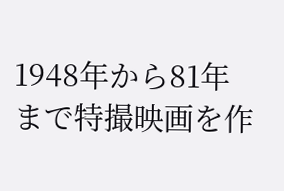1948年から81年まで特撮映画を作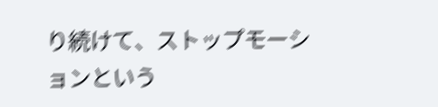り続けて、ストップモーションという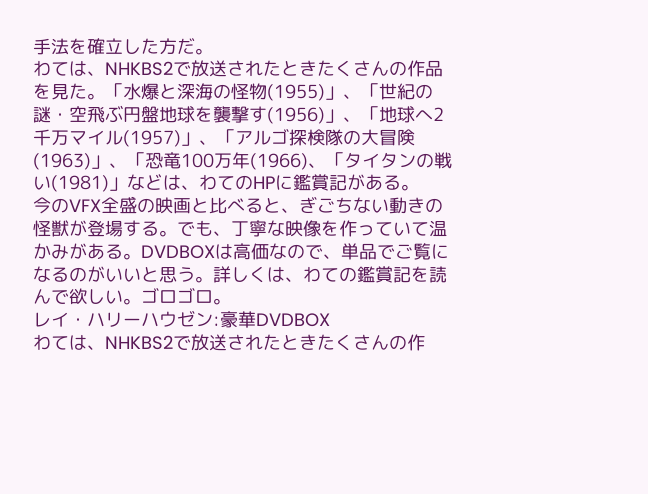手法を確立した方だ。
わては、NHKBS2で放送されたときたくさんの作品を見た。「水爆と深海の怪物(1955)」、「世紀の謎・空飛ぶ円盤地球を襲撃す(1956)」、「地球へ2千万マイル(1957)」、「アルゴ探検隊の大冒険(1963)」、「恐竜100万年(1966)、「タイタンの戦い(1981)」などは、わてのHPに鑑賞記がある。
今のVFX全盛の映画と比べると、ぎごちない動きの怪獣が登場する。でも、丁寧な映像を作っていて温かみがある。DVDBOXは高価なので、単品でご覧になるのがいいと思う。詳しくは、わての鑑賞記を読んで欲しい。ゴロゴロ。
レイ・ハリーハウゼン:豪華DVDBOX
わては、NHKBS2で放送されたときたくさんの作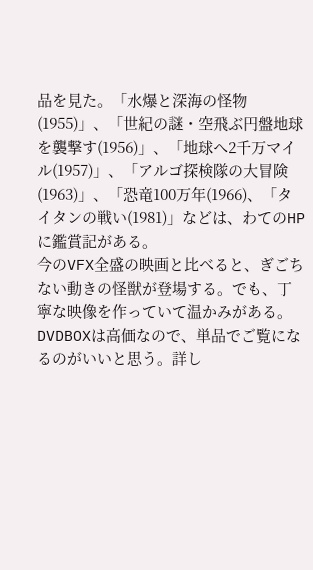品を見た。「水爆と深海の怪物(1955)」、「世紀の謎・空飛ぶ円盤地球を襲撃す(1956)」、「地球へ2千万マイル(1957)」、「アルゴ探検隊の大冒険(1963)」、「恐竜100万年(1966)、「タイタンの戦い(1981)」などは、わてのHPに鑑賞記がある。
今のVFX全盛の映画と比べると、ぎごちない動きの怪獣が登場する。でも、丁寧な映像を作っていて温かみがある。DVDBOXは高価なので、単品でご覧になるのがいいと思う。詳し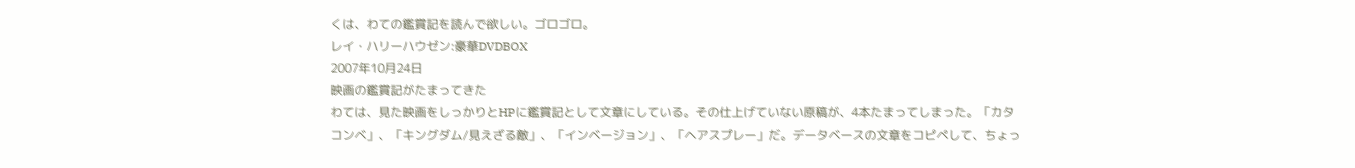くは、わての鑑賞記を読んで欲しい。ゴロゴロ。
レイ・ハリーハウゼン:豪華DVDBOX
2007年10月24日
映画の鑑賞記がたまってきた
わては、見た映画をしっかりとHPに鑑賞記として文章にしている。その仕上げていない原稿が、4本たまってしまった。「カタコンベ」、「キングダム/見えざる敵」、「インベージョン」、「ヘアスプレー」だ。データベースの文章をコピペして、ちょっ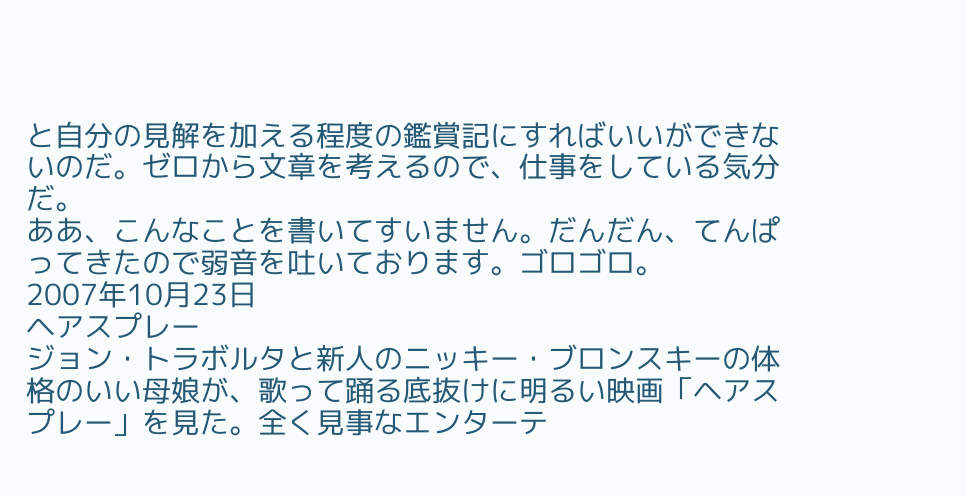と自分の見解を加える程度の鑑賞記にすればいいができないのだ。ゼロから文章を考えるので、仕事をしている気分だ。
ああ、こんなことを書いてすいません。だんだん、てんぱってきたので弱音を吐いております。ゴロゴロ。
2007年10月23日
ヘアスプレー
ジョン・トラボルタと新人のニッキー・ブロンスキーの体格のいい母娘が、歌って踊る底抜けに明るい映画「ヘアスプレー」を見た。全く見事なエンターテ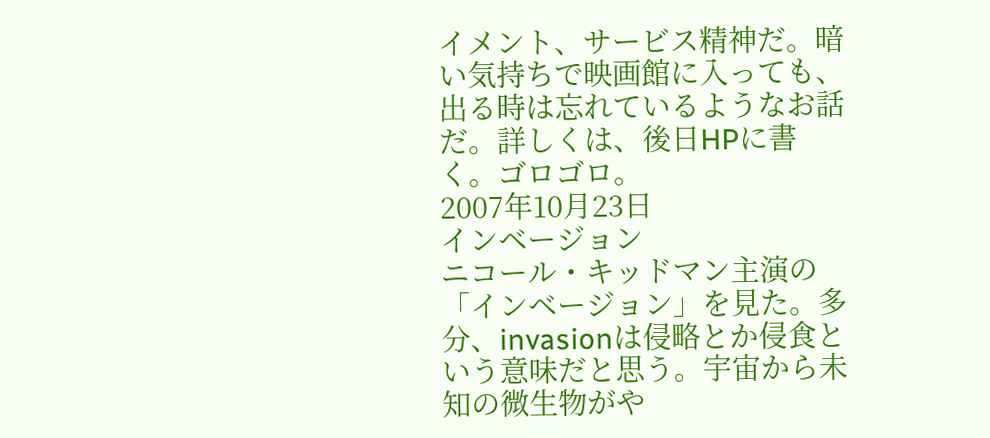イメント、サービス精神だ。暗い気持ちで映画館に入っても、出る時は忘れているようなお話だ。詳しくは、後日HPに書く。ゴロゴロ。
2007年10月23日
インベージョン
ニコール・キッドマン主演の「インベージョン」を見た。多分、invasionは侵略とか侵食という意味だと思う。宇宙から未知の微生物がや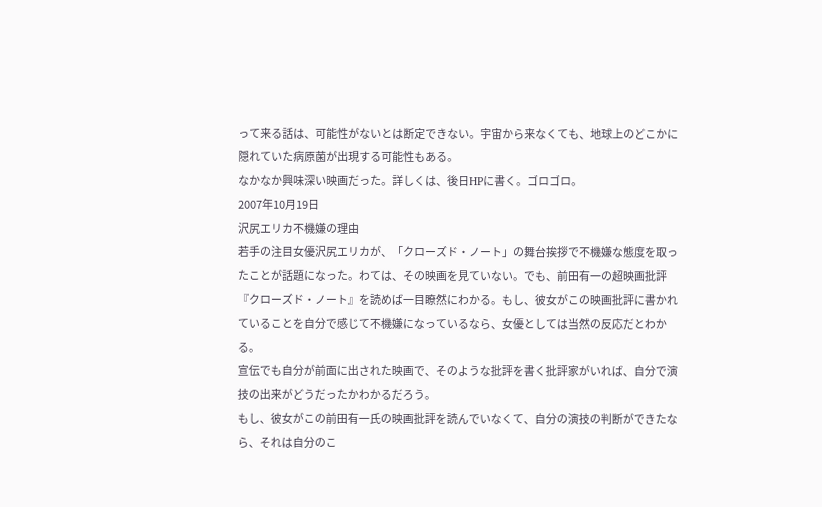って来る話は、可能性がないとは断定できない。宇宙から来なくても、地球上のどこかに隠れていた病原菌が出現する可能性もある。
なかなか興味深い映画だった。詳しくは、後日HPに書く。ゴロゴロ。
2007年10月19日
沢尻エリカ不機嫌の理由
若手の注目女優沢尻エリカが、「クローズド・ノート」の舞台挨拶で不機嫌な態度を取ったことが話題になった。わては、その映画を見ていない。でも、前田有一の超映画批評『クローズド・ノート』を読めば一目瞭然にわかる。もし、彼女がこの映画批評に書かれていることを自分で感じて不機嫌になっているなら、女優としては当然の反応だとわかる。
宣伝でも自分が前面に出された映画で、そのような批評を書く批評家がいれば、自分で演技の出来がどうだったかわかるだろう。
もし、彼女がこの前田有一氏の映画批評を読んでいなくて、自分の演技の判断ができたなら、それは自分のこ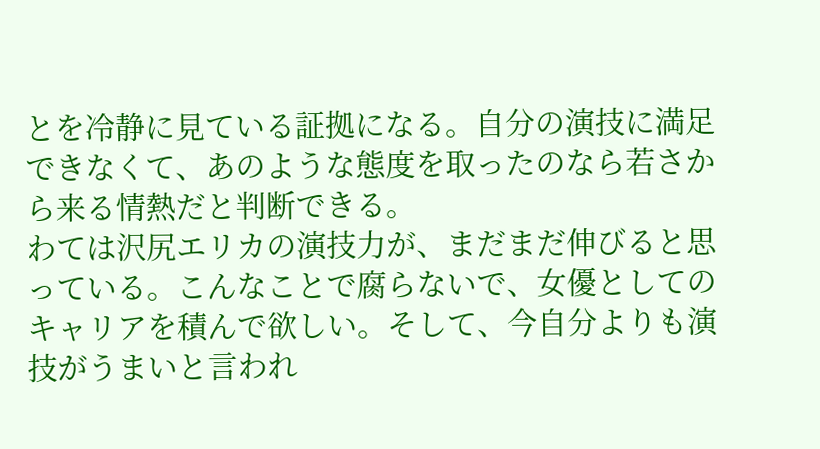とを冷静に見ている証拠になる。自分の演技に満足できなくて、あのような態度を取ったのなら若さから来る情熱だと判断できる。
わては沢尻エリカの演技力が、まだまだ伸びると思っている。こんなことで腐らないで、女優としてのキャリアを積んで欲しい。そして、今自分よりも演技がうまいと言われ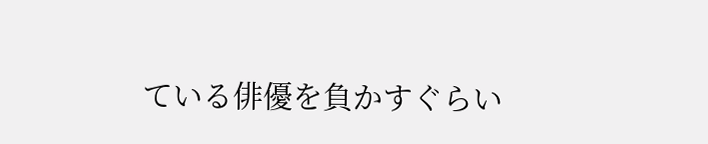ている俳優を負かすぐらい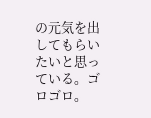の元気を出してもらいたいと思っている。ゴロゴロ。